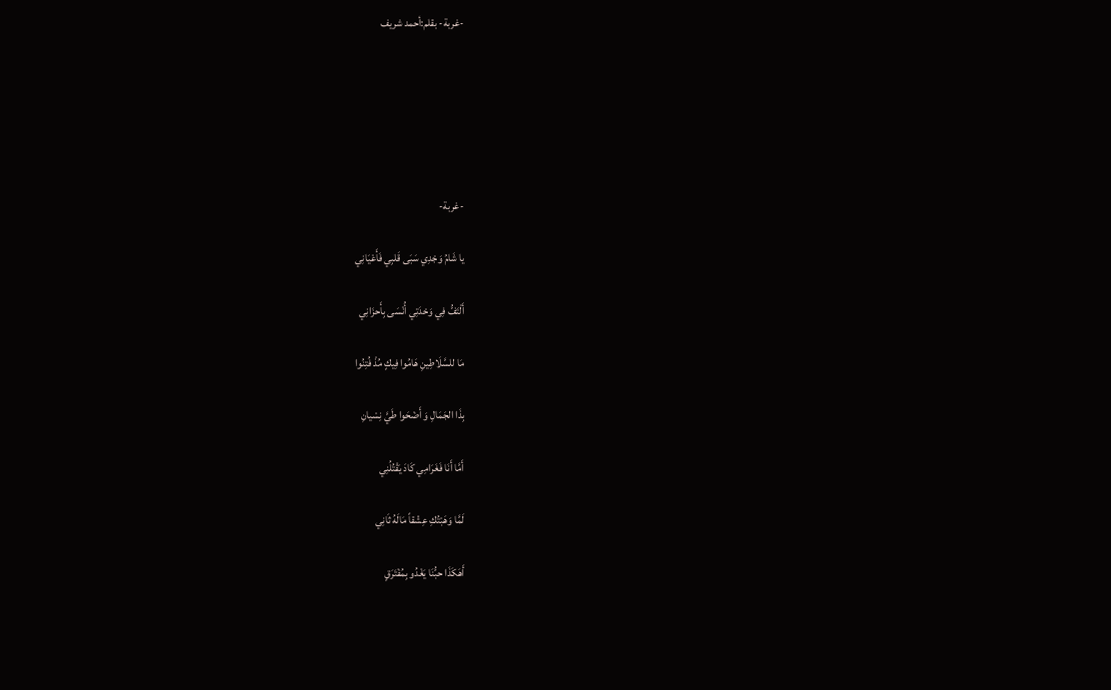-غربة- بقلم:أحمد شريف






-غربة-

يا شَامُ وَجْدِي سَبَى قَلبِي فَأَعْيَانِي

أَلْتَفُّ فِي وَحْدَتِي أُنْسَى بِأَحزَانِي

مَا للسَّلَاطِينِ هَامُوا فِيكٍ مُذْ فُتِنُوا

بِذَا الجَمَالِ وَ أَضْحَوا طَيَّ نِسْيانِ

أَمَّا أَنَا فَغَرَامِي كَادَ يَقْتُلُنِي

لَمَّا وَهَبْتُكِ عِشْقاً مَالَهُ ثَانِي

أَهَكَذَا حبُّنَا يَغْدُو بِمُفْتَرَقٍ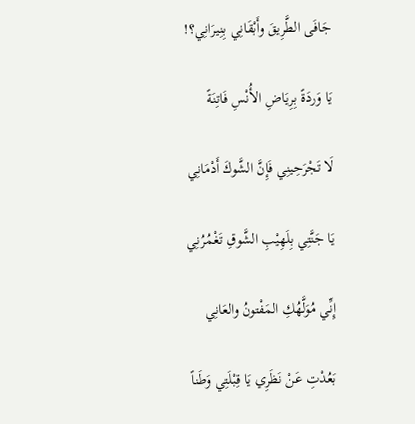جَافَى الطَّرِيقَ وأَبْقَانِي بِنِيرَانِي؟!

يَا وَردَةً بِرِيَاضِ الأُنْسِ فَاتِنَةً

لَا تَجْرَحِينِي فَإِنَّ الشَّوكَ أَدْمَانِي

يَا جَنَّتِي بِلَهِيْبِ الشَّوقِ تَغْمُرُنِي

إِنِّي مُوَلَّهُكِ المَفْتونُ والعَانِي

بَعُدْتِ عَنْ نَظَرِي يَا قِبْلَتِي وَطَناً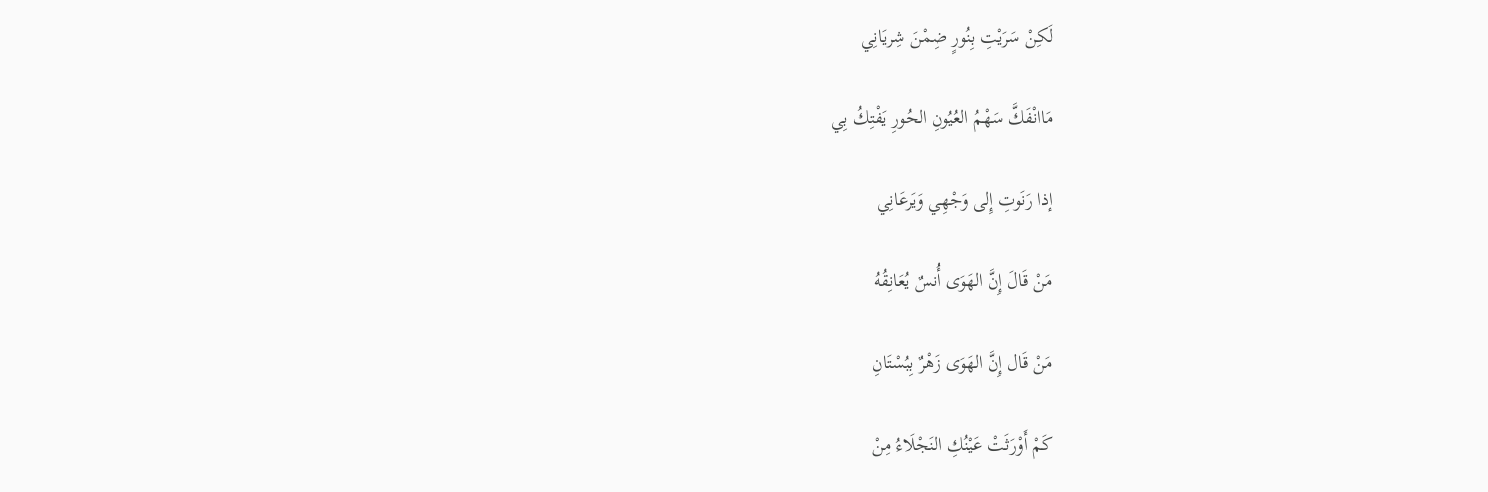لَكِنْ سَرَيْتِ بِنُورٍ ضِمْنَ شِريَانِي

مَاانْفَكَّ سَهْمُ العُيُونِ الحُورِ يَفْتِكُ بِي

إذا رَنَوتِ إِلى وَجْهِي وَيَرعَانِي

مَنْ قَالَ إِنَّ الهَوَى أُنسٌ يُعَانِقُهُ

مَنْ قَال إِنَّ الهَوَى زَهْرٌ بِبُسْتَانِ

كَمْ أَوْرَثَتْ عَيْنُكِ النَجْلَاءُ مِنْ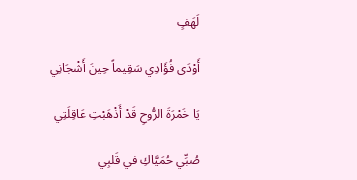لَهَفٍ

أَوْدَى فُؤَادِي سَقِيماً حِينَ أَشْجَانِي

يَا خَمْرَةَ الرُّوحِ قَدْ أَذْهَبْتِ عَاقِلَتِي

صُبِّي حُمَيَّاكِ في قَلبِي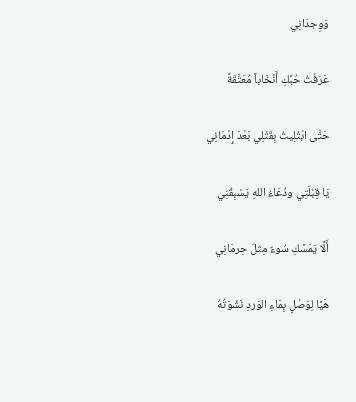وَوِجدَانِي

عَرَفْتُ حُبَّكِ أَنْخَاباً مُعَتَّقَةً

حَتَّى ابْتُلِيتُ بِقَتْلِي بَعْدَ إِدْمَانِي

يَا قِبْلَتِي ودُعَاءُ اللهِ يَسْبِقُنِي

أَلَّا يَمَسَّكِ سُوءٌ مِثلَ حِرمَانِي

هَيَّا لِوَصْلٍ بِمَاءِ الوَردِ نَشْوَتُهُ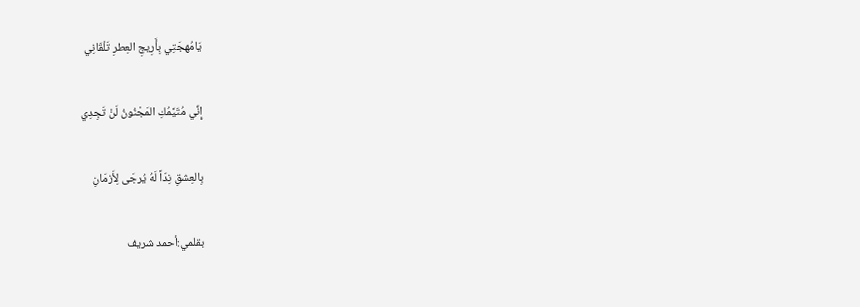يَامُهجَتِي بِأَرِيجِ العِطرِ تَلْقَانِي

إِنِّي مُتَيَّمُكِ المَجْنُونُ لَنْ تَجِدِي

بِالعِشقِ نِدّاً لَهُ يُرجَى لِأَزمَانِ

بقلمي:أحمد شريف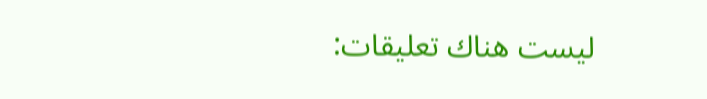ليست هناك تعليقات: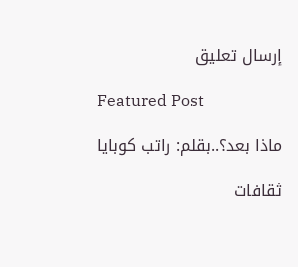إرسال تعليق

Featured Post

ماذا بعد؟..بقلم: راتب كوبايا

ثقافات